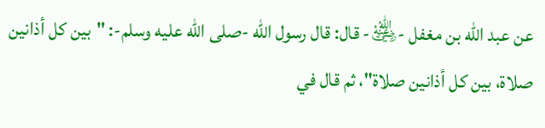عن عبد الله بن مغفل -﵁- قال: قال رسول الله -صلى الله عليه وسلم-: "بين كل أذانين صلاة، بين كل أذانين صلاة"، ثم قال في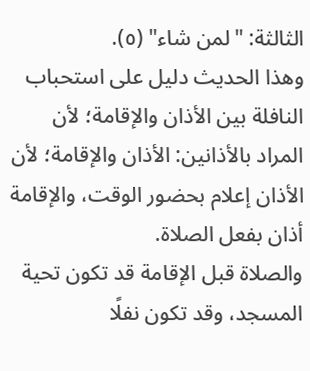الثالثة: "لمن شاء" (٥).
وهذا الحديث دليل على استحباب النافلة بين الأذان والإقامة؛ لأن المراد بالأذانين: الأذان والإقامة؛ لأن الأذان إعلام بحضور الوقت، والإقامة أذان بفعل الصلاة.
والصلاة قبل الإقامة قد تكون تحية المسجد، وقد تكون نفلًا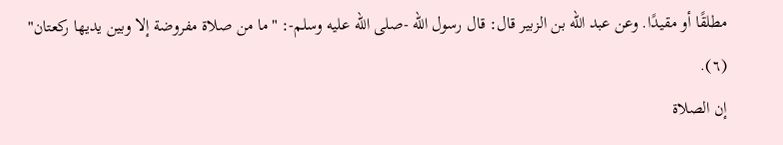مطلقًا أو مقيدًا. وعن عبد الله بن الزبير قال: قال رسول الله -صلى الله عليه وسلم-: "ما من صلاة مفروضة إلا وبين يديها ركعتان" (٦).
إن الصلاة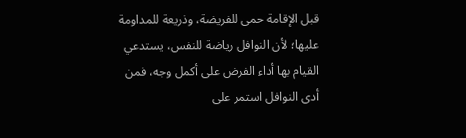قبل الإقامة حمى للفريضة، وذريعة للمداومة عليها؛ لأن النوافل رياضة للنفس، يستدعي القيام بها أداء الفرض على أكمل وجه، فمن أدى النوافل استمر على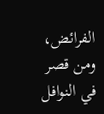الفرائض، ومن قصر في النوافل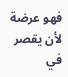فهو عرضة لأن يقصر في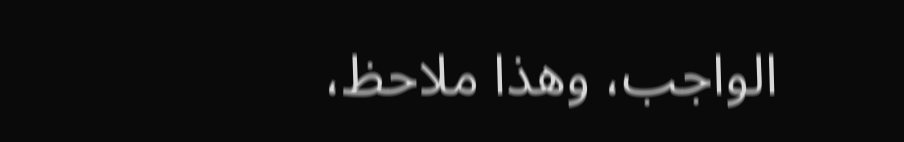الواجب، وهذا ملاحظ،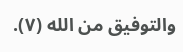والتوفيق من الله (٧).